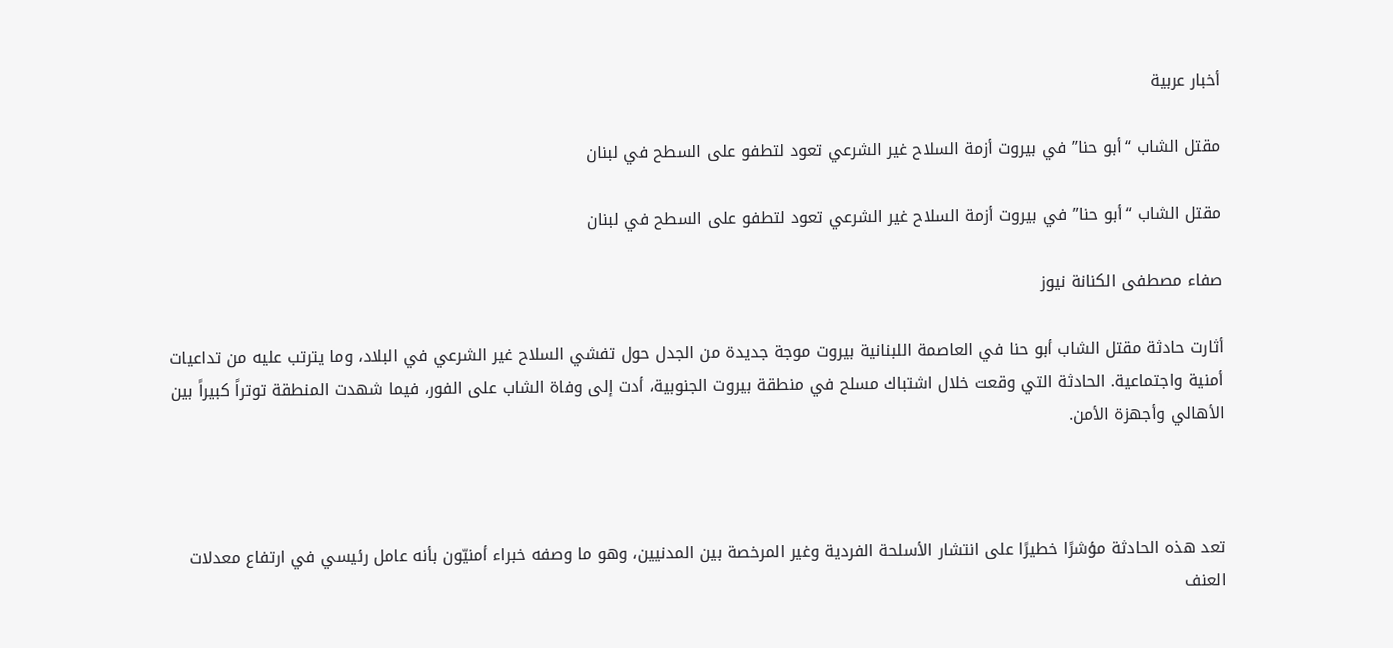أخبار عربية

مقتل الشاب “أبو حنا” في بيروت أزمة السلاح غير الشرعي تعود لتطفو على السطح في لبنان

مقتل الشاب “أبو حنا” في بيروت أزمة السلاح غير الشرعي تعود لتطفو على السطح في لبنان

صفاء مصطفى الكنانة نيوز

أثارت حادثة مقتل الشاب أبو حنا في العاصمة اللبنانية بيروت موجة جديدة من الجدل حول تفشي السلاح غير الشرعي في البلاد، وما يترتب عليه من تداعيات أمنية واجتماعية. الحادثة التي وقعت خلال اشتباك مسلح في منطقة بيروت الجنوبية، أدت إلى وفاة الشاب على الفور، فيما شهدت المنطقة توتراً كبيراً بين الأهالي وأجهزة الأمن.



تعد هذه الحادثة مؤشرًا خطيرًا على انتشار الأسلحة الفردية وغير المرخصة بين المدنيين، وهو ما وصفه خبراء أمنيّون بأنه عامل رئيسي في ارتفاع معدلات العنف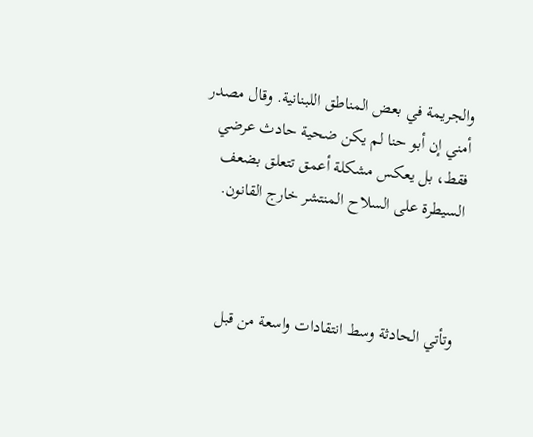والجريمة في بعض المناطق اللبنانية. وقال مصدر أمني إن أبو حنا لم يكن ضحية حادث عرضي فقط، بل يعكس مشكلة أعمق تتعلق بضعف السيطرة على السلاح المنتشر خارج القانون.



وتأتي الحادثة وسط انتقادات واسعة من قبل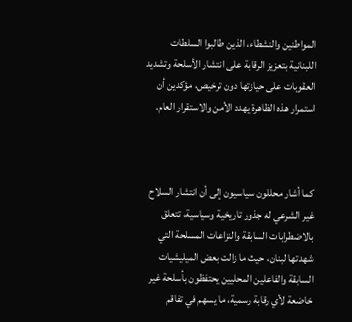المواطنين والنشطاء، الذين طالبوا السلطات اللبنانية بتعزيز الرقابة على انتشار الأسلحة وتشديد العقوبات على حيازتها دون ترخيص، مؤكدين أن استمرار هذه الظاهرة يهدد الأمن والاستقرار العام.



كما أشار محللون سياسيون إلى أن انتشار السلاح غير الشرعي له جذور تاريخية وسياسية، تتعلق بالاضطرابات السابقة والنزاعات المسلحة التي شهدتها لبنان، حيث ما زالت بعض الميليشيات السابقة والفاعلين المحليين يحتفظون بأسلحة غير خاضعة لأي رقابة رسمية، ما يسهم في تفاقم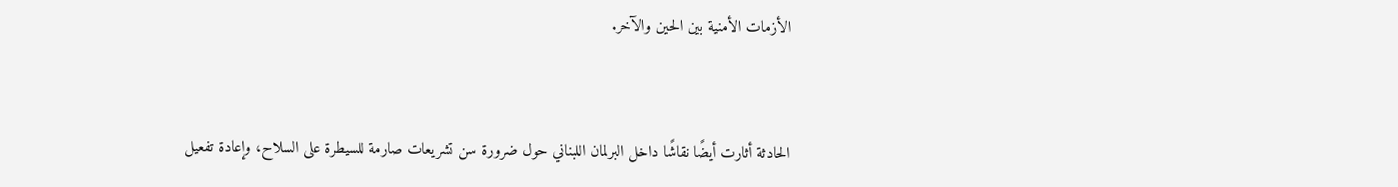الأزمات الأمنية بين الحين والآخر.



الحادثة أثارت أيضًا نقاشًا داخل البرلمان اللبناني حول ضرورة سن تشريعات صارمة للسيطرة على السلاح، وإعادة تفعيل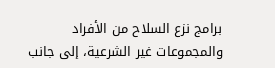برامج نزع السلاح من الأفراد والمجموعات غير الشرعية، إلى جانب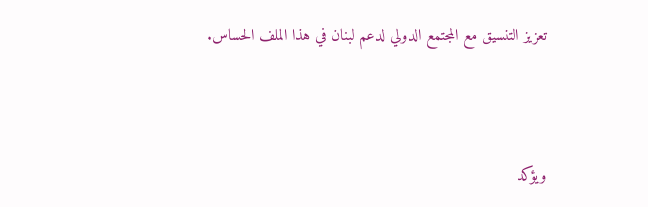تعزيز التنسيق مع المجتمع الدولي لدعم لبنان في هذا الملف الحساس.



ويؤكد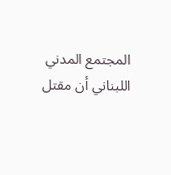المجتمع المدني اللبناني أن مقتل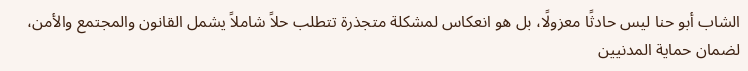الشاب أبو حنا ليس حادثًا معزولًا، بل هو انعكاس لمشكلة متجذرة تتطلب حلاً شاملاً يشمل القانون والمجتمع والأمن، لضمان حماية المدنيين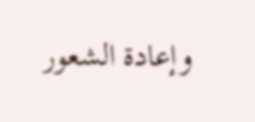وإعادة الشعور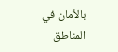بالأمان في المناطق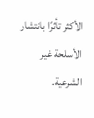الأكثر تأثرًا بانتشار الأسلحة غير الشرعية.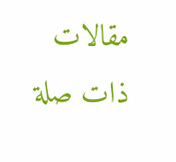مقالات ذات صلة